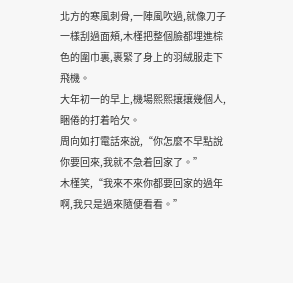北方的寒風刺骨,一陣風吹過,就像刀子一樣刮過面頰,木槿把整個臉都埋進棕色的圍巾裏,裹緊了身上的羽絨服走下飛機。
大年初一的早上,機場熙熙攘攘幾個人,睏倦的打着哈欠。
周向如打電話來說,“你怎麼不早點說你要回來,我就不急着回家了。”
木槿笑,“我來不來你都要回家的過年啊,我只是過來隨便看看。”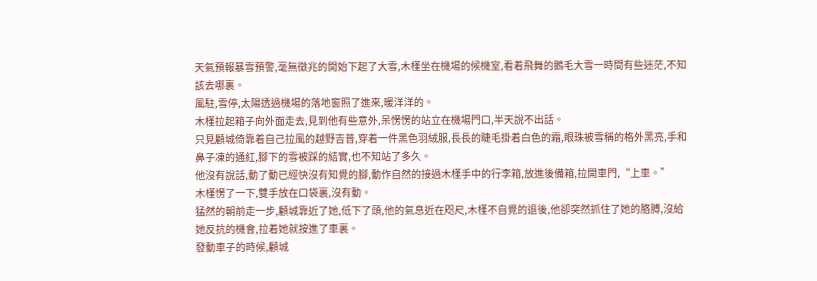天氣預報暴雪預警,毫無徵兆的開始下起了大雪,木槿坐在機場的候機室,看着飛舞的鵝毛大雪一時間有些迷茫,不知該去哪裏。
風駐,雪停,太陽透過機場的落地窗照了進來,暖洋洋的。
木槿拉起箱子向外面走去,見到他有些意外,呆愣愣的站立在機場門口,半天說不出話。
只見顧城倚靠着自己拉風的越野吉普,穿着一件黑色羽絨服,長長的睫毛掛着白色的霜,眼珠被雪稱的格外黑亮,手和鼻子凍的通紅,腳下的雪被踩的結實,也不知站了多久。
他沒有說話,動了動已經快沒有知覺的腳,動作自然的接過木槿手中的行李箱,放進後備箱,拉開車門,“上車。”
木槿愣了一下,雙手放在口袋裏,沒有動。
猛然的朝前走一步,顧城靠近了她,低下了頭,他的氣息近在咫尺,木槿不自覺的退後,他卻突然抓住了她的胳膊,沒給她反抗的機會,拉着她就按進了車裏。
發動車子的時候,顧城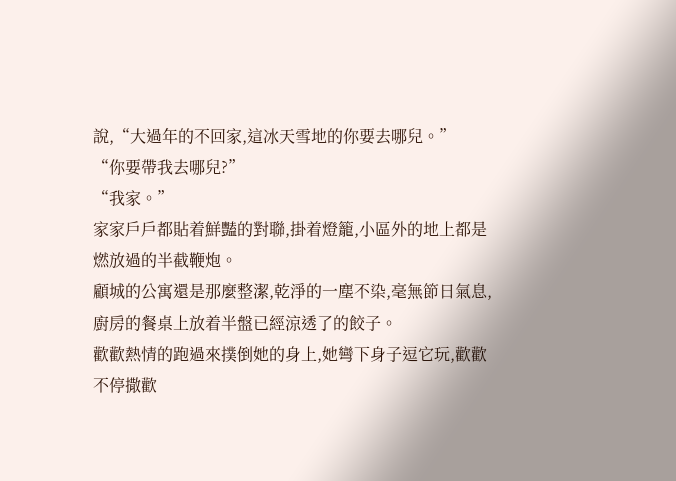說,“大過年的不回家,這冰天雪地的你要去哪兒。”
“你要帶我去哪兒?”
“我家。”
家家戶戶都貼着鮮豔的對聯,掛着燈籠,小區外的地上都是燃放過的半截鞭炮。
顧城的公寓還是那麼整潔,乾淨的一塵不染,毫無節日氣息,廚房的餐桌上放着半盤已經涼透了的餃子。
歡歡熱情的跑過來撲倒她的身上,她彎下身子逗它玩,歡歡不停撒歡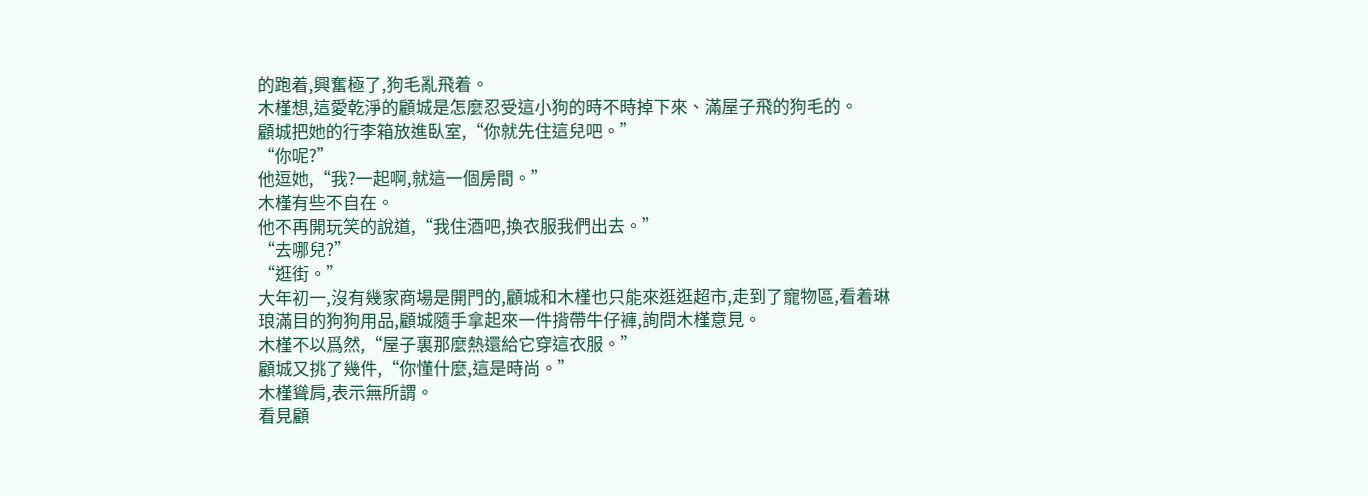的跑着,興奮極了,狗毛亂飛着。
木槿想,這愛乾淨的顧城是怎麼忍受這小狗的時不時掉下來、滿屋子飛的狗毛的。
顧城把她的行李箱放進臥室,“你就先住這兒吧。”
“你呢?”
他逗她,“我?一起啊,就這一個房間。”
木槿有些不自在。
他不再開玩笑的說道,“我住酒吧,換衣服我們出去。”
“去哪兒?”
“逛街。”
大年初一,沒有幾家商場是開門的,顧城和木槿也只能來逛逛超市,走到了寵物區,看着琳琅滿目的狗狗用品,顧城隨手拿起來一件揹帶牛仔褲,詢問木槿意見。
木槿不以爲然,“屋子裏那麼熱還給它穿這衣服。”
顧城又挑了幾件,“你懂什麼,這是時尚。”
木槿聳肩,表示無所謂。
看見顧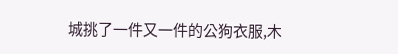城挑了一件又一件的公狗衣服,木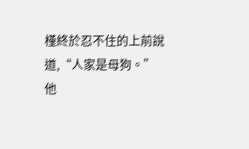槿終於忍不住的上前說道,“人家是母狗。”
他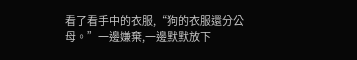看了看手中的衣服,“狗的衣服還分公母。”一邊嫌棄,一邊默默放下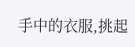手中的衣服,挑起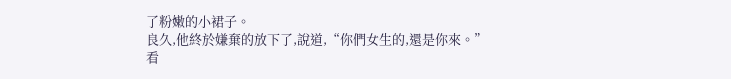了粉嫩的小裙子。
良久,他終於嫌棄的放下了,說道,“你們女生的,還是你來。”
看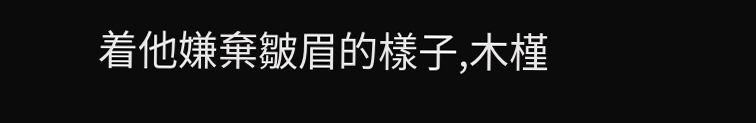着他嫌棄皺眉的樣子,木槿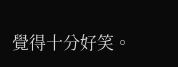覺得十分好笑。